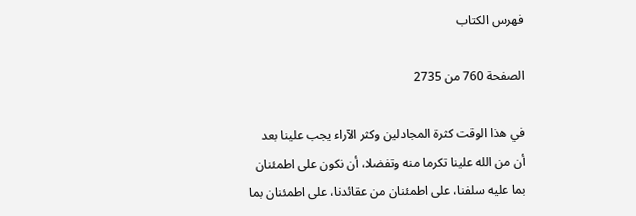فهرس الكتاب

الصفحة 760 من 2735

في هذا الوقت كثرة المجادلين وكثر الآراء يجب علينا بعد أن من الله علينا تكرما منه وتفضلا، أن نكون على اطمئنان بما عليه سلفنا، على اطمئنان من عقائدنا، على اطمئنان بما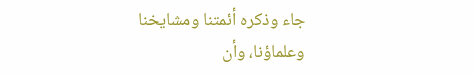جاء وذكره أئمتنا ومشايخنا وعلماؤنا، وأن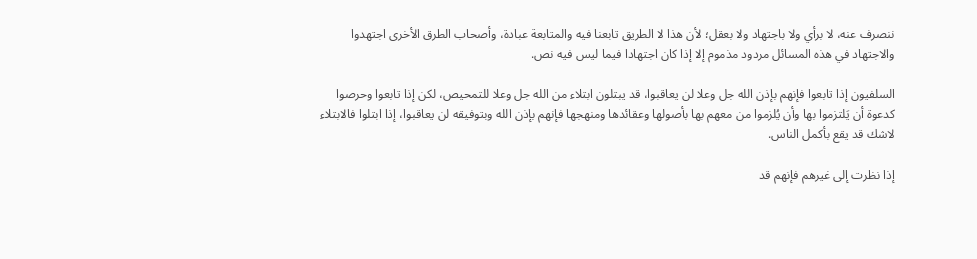ننصرف عنه، لا برأي ولا باجتهاد ولا بعقل؛ لأن هذا لا الطريق تابعنا فيه والمتابعة عبادة، وأصحاب الطرق الأخرى اجتهدوا والاجتهاد في هذه المسائل مردود مذموم إلا إذا كان اجتهادا فيما ليس فيه نص.

السلفيون إذا تابعوا فإنهم بإذن الله جل وعلا لن يعاقبوا، قد يبتلون ابتلاء من الله جل وعلا للتمحيص، لكن إذا تابعوا وحرصوا كدعوة أن يَلتزموا بها وأن يُلزموا من معهم بها بأصولها وعقائدها ومنهجها فإنهم بإذن الله وبتوفيقه لن يعاقبوا، إذا ابتلوا فالابتلاء لاشك قد يقع بأكمل الناس.

إذا نظرت إلى غيرهم فإنهم قد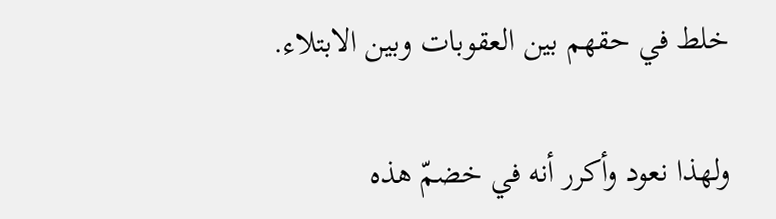خلط في حقهم بين العقوبات وبين الابتلاء.

ولهذا نعود وأكرر أنه في خضمّ هذه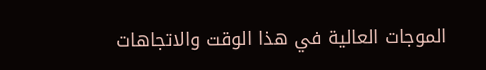الموجات العالية في هذا الوقت والاتجاهات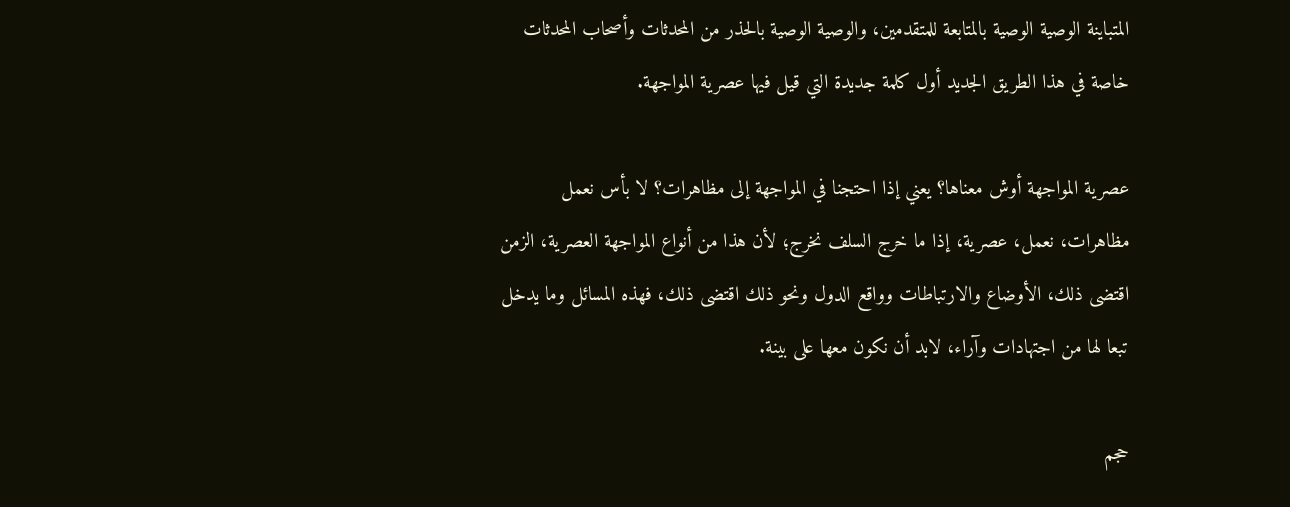المتباينة الوصية الوصية بالمتابعة للمتقدمين، والوصية الوصية بالحذر من المحدثات وأصحاب المحدثات خاصة في هذا الطريق الجديد أول كلمة جديدة التي قيل فيها عصرية المواجهة.

عصرية المواجهة أوش معناها؟ يعني إذا احتجنا في المواجهة إلى مظاهرات؟ لا بأس نعمل مظاهرات، نعمل، عصرية، إذا ما خرج السلف نخرج؛ لأن هذا من أنواع المواجهة العصرية، الزمن اقتضى ذلك، الأوضاع والارتباطات وواقع الدول ونحو ذلك اقتضى ذلك، فهذه المسائل وما يدخل تبعا لها من اجتهادات وآراء، لابد أن نكون معها على بينة.

حجم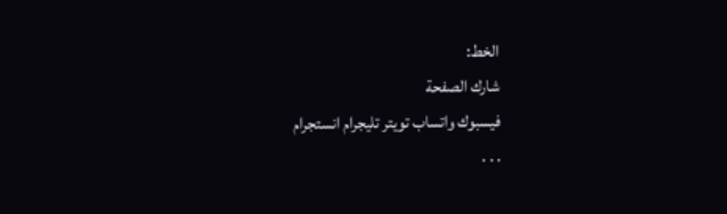الخط:
شارك الصفحة
فيسبوك واتساب تويتر تليجرام انستجرام
. . .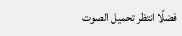فضلًا انتظر تحميل الصوت